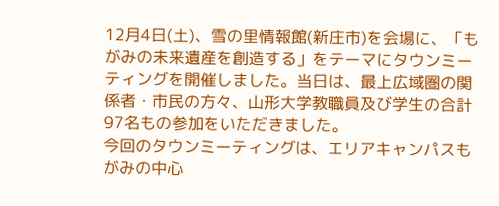12月4日(土)、雪の里情報館(新庄市)を会場に、「もがみの未来遺産を創造する」をテーマにタウンミーティングを開催しました。当日は、最上広域圏の関係者・市民の方々、山形大学教職員及び学生の合計97名もの参加をいただきました。
今回のタウンミーティングは、エリアキャンパスもがみの中心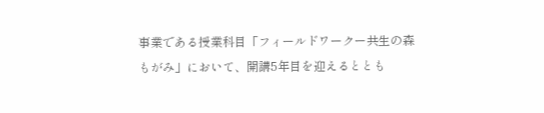事業である授業科目「フィールドワークー共生の森もがみ」において、開講5年目を迎えるととも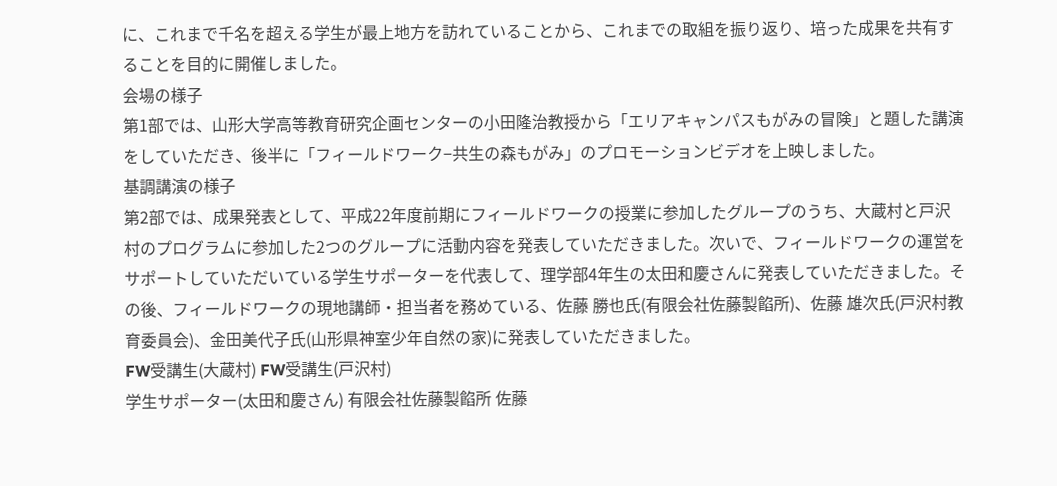に、これまで千名を超える学生が最上地方を訪れていることから、これまでの取組を振り返り、培った成果を共有することを目的に開催しました。
会場の様子
第1部では、山形大学高等教育研究企画センターの小田隆治教授から「エリアキャンパスもがみの冒険」と題した講演をしていただき、後半に「フィールドワーク−共生の森もがみ」のプロモーションビデオを上映しました。
基調講演の様子
第2部では、成果発表として、平成22年度前期にフィールドワークの授業に参加したグループのうち、大蔵村と戸沢村のプログラムに参加した2つのグループに活動内容を発表していただきました。次いで、フィールドワークの運営をサポートしていただいている学生サポーターを代表して、理学部4年生の太田和慶さんに発表していただきました。その後、フィールドワークの現地講師・担当者を務めている、佐藤 勝也氏(有限会社佐藤製餡所)、佐藤 雄次氏(戸沢村教育委員会)、金田美代子氏(山形県神室少年自然の家)に発表していただきました。
FW受講生(大蔵村) FW受講生(戸沢村)
学生サポーター(太田和慶さん) 有限会社佐藤製餡所 佐藤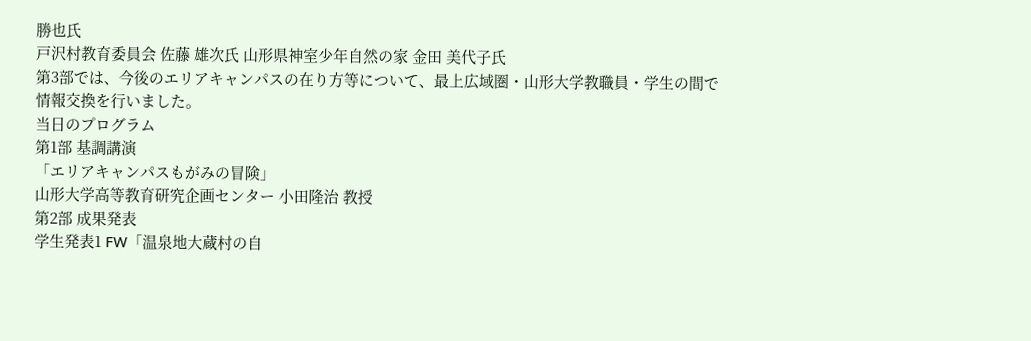勝也氏
戸沢村教育委員会 佐藤 雄次氏 山形県神室少年自然の家 金田 美代子氏
第3部では、今後のエリアキャンパスの在り方等について、最上広域圏・山形大学教職員・学生の間で情報交換を行いました。
当日のプログラム
第1部 基調講演
「エリアキャンパスもがみの冒険」
山形大学高等教育研究企画センター 小田隆治 教授
第2部 成果発表
学生発表1 FW「温泉地大蔵村の自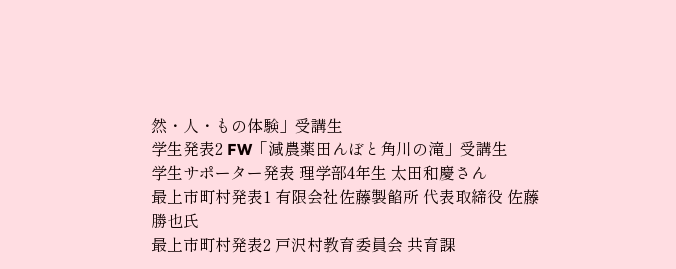然・人・もの体験」受講生
学生発表2 FW「減農薬田んぼと角川の滝」受講生
学生サポーター発表 理学部4年生 太田和慶さん
最上市町村発表1 有限会社佐藤製餡所 代表取締役 佐藤 勝也氏
最上市町村発表2 戸沢村教育委員会 共育課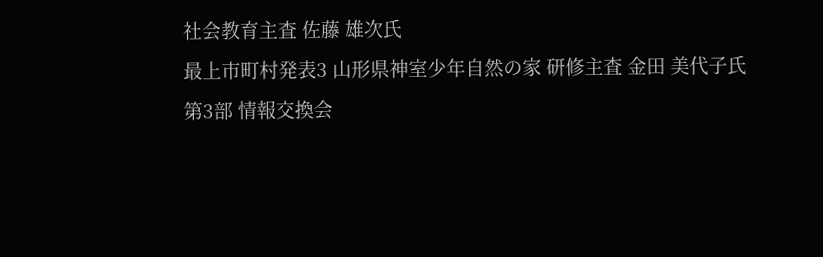社会教育主査 佐藤 雄次氏
最上市町村発表3 山形県神室少年自然の家 研修主査 金田 美代子氏
第3部 情報交換会